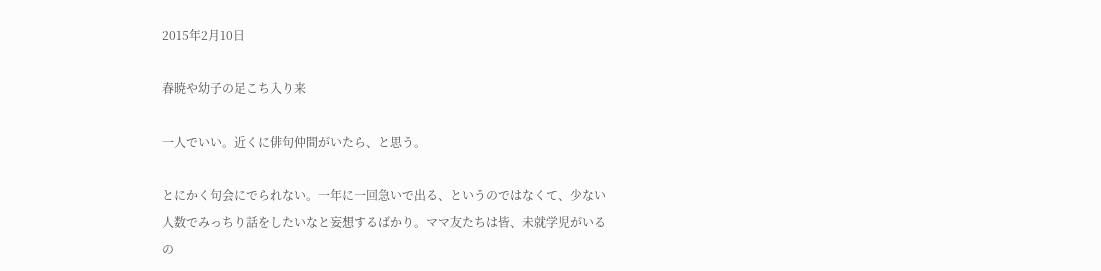2015年2月10日

春暁や幼子の足こち入り来

一人でいい。近くに俳句仲間がいたら、と思う。

とにかく句会にでられない。一年に一回急いで出る、というのではなくて、少ない人数でみっちり話をしたいなと妄想するばかり。ママ友たちは皆、未就学児がいるの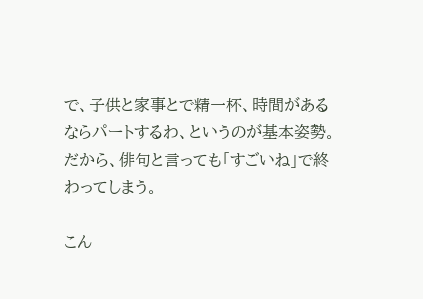で、子供と家事とで精一杯、時間があるならパートするわ、というのが基本姿勢。だから、俳句と言っても「すごいね」で終わってしまう。

こん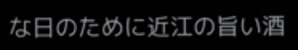な日のために近江の旨い酒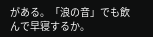がある。「浪の音」でも飲んで早寝するか。